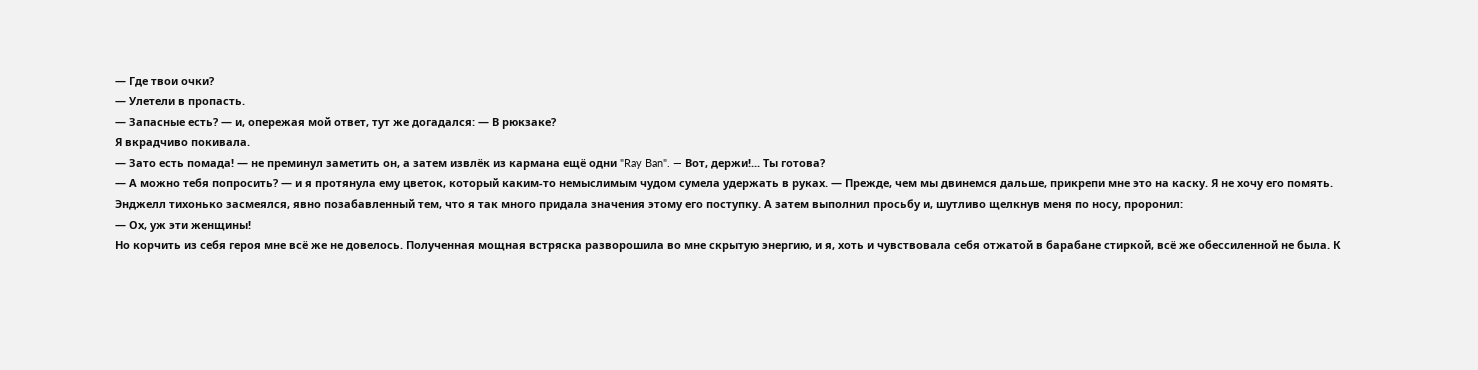— Где твои очки?
— Улетели в пропасть.
— Запасные есть? — и, опережая мой ответ, тут же догадался: — В рюкзаке?
Я вкрадчиво покивала.
— Зато есть помада! — не преминул заметить он, а затем извлёк из кармана ещё одни "Ray Ban". — Вот, держи!... Ты готова?
— А можно тебя попросить? — и я протянула ему цветок, который каким-то немыслимым чудом сумела удержать в руках. — Прежде, чем мы двинемся дальше, прикрепи мне это на каску. Я не хочу его помять.
Энджелл тихонько засмеялся, явно позабавленный тем, что я так много придала значения этому его поступку. А затем выполнил просьбу и, шутливо щелкнув меня по носу, проронил:
— Ох, уж эти женщины!
Но корчить из себя героя мне всё же не довелось. Полученная мощная встряска разворошила во мне скрытую энергию, и я, хоть и чувствовала себя отжатой в барабане стиркой, всё же обессиленной не была. К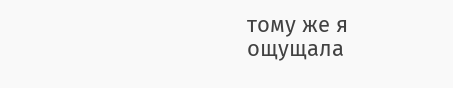тому же я ощущала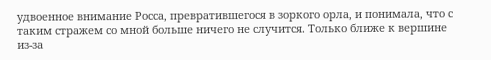удвоенное внимание Росса, превратившегося в зоркого орла, и понимала, что с таким стражем со мной больше ничего не случится. Только ближе к вершине из-за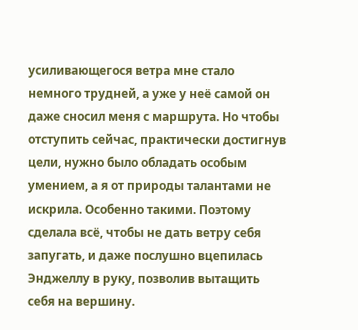усиливающегося ветра мне стало немного трудней, а уже у неё самой он даже сносил меня с маршрута. Но чтобы отступить сейчас, практически достигнув цели, нужно было обладать особым умением, а я от природы талантами не искрила. Особенно такими. Поэтому сделала всё, чтобы не дать ветру себя запугать, и даже послушно вцепилась Энджеллу в руку, позволив вытащить себя на вершину.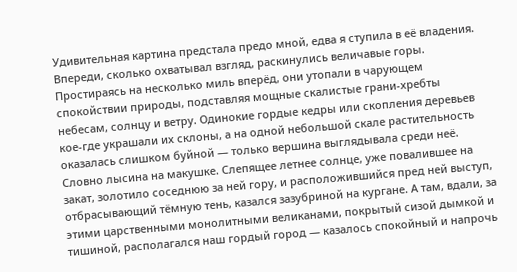Удивительная картина предстала предо мной, едва я ступила в её владения. Впереди, сколько охватывал взгляд, раскинулись величавые горы. Простираясь на несколько миль вперёд, они утопали в чарующем спокойствии природы, подставляя мощные скалистые грани-хребты небесам, солнцу и ветру. Одинокие гордые кедры или скопления деревьев кое-где украшали их склоны, а на одной небольшой скале растительность оказалась слишком буйной — только вершина выглядывала среди неё. Словно лысина на макушке. Слепящее летнее солнце, уже повалившее на закат, золотило соседнюю за ней гору, и расположившийся пред ней выступ, отбрасывающий тёмную тень, казался зазубриной на кургане. А там, вдали, за этими царственными монолитными великанами, покрытый сизой дымкой и тишиной, располагался наш гордый город — казалось спокойный и напрочь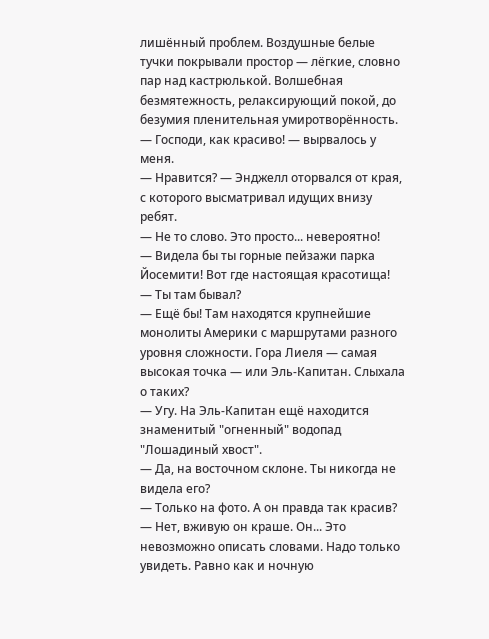лишённый проблем. Воздушные белые тучки покрывали простор — лёгкие, словно пар над кастрюлькой. Волшебная безмятежность, релаксирующий покой, до безумия пленительная умиротворённость.
— Господи, как красиво! — вырвалось у меня.
— Нравится? — Энджелл оторвался от края, с которого высматривал идущих внизу ребят.
— Не то слово. Это просто... невероятно!
— Видела бы ты горные пейзажи парка Йосемити! Вот где настоящая красотища!
— Ты там бывал?
— Ещё бы! Там находятся крупнейшие монолиты Америки с маршрутами разного уровня сложности. Гора Лиеля — самая высокая точка — или Эль-Капитан. Слыхала о таких?
— Угу. На Эль-Капитан ещё находится знаменитый "огненный" водопад "Лошадиный хвост".
— Да, на восточном склоне. Ты никогда не видела его?
— Только на фото. А он правда так красив?
— Нет, вживую он краше. Он... Это невозможно описать словами. Надо только увидеть. Равно как и ночную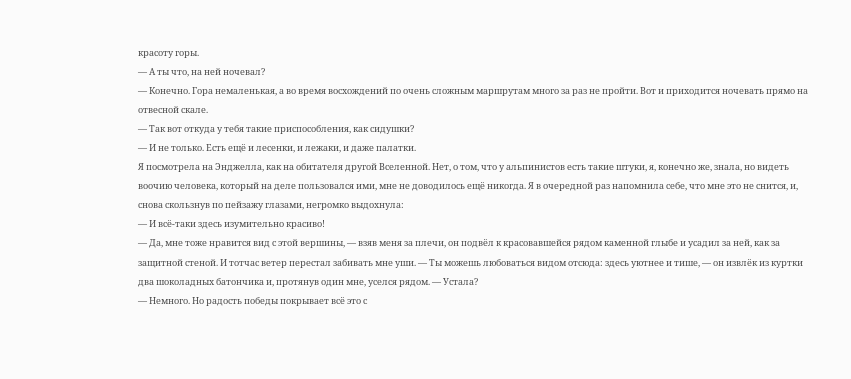красоту горы.
— А ты что, на ней ночевал?
— Конечно. Гора немаленькая, а во время восхождений по очень сложным маршрутам много за раз не пройти. Вот и приходится ночевать прямо на отвесной скале.
— Так вот откуда у тебя такие приспособления, как сидушки?
— И не только. Есть ещё и лесенки, и лежаки, и даже палатки.
Я посмотрела на Энджелла, как на обитателя другой Вселенной. Нет, о том, что у альпинистов есть такие штуки, я, конечно же, знала, но видеть воочию человека, который на деле пользовался ими, мне не доводилось ещё никогда. Я в очередной раз напомнила себе, что мне это не снится, и, снова скользнув по пейзажу глазами, негромко выдохнула:
— И всё-таки здесь изумительно красиво!
— Да, мне тоже нравится вид с этой вершины, — взяв меня за плечи, он подвёл к красовавшейся рядом каменной глыбе и усадил за ней, как за защитной стеной. И тотчас ветер перестал забивать мне уши. — Ты можешь любоваться видом отсюда: здесь уютнее и тише, — он извлёк из куртки два шоколадных батончика и, протянув один мне, уселся рядом. — Устала?
— Немного. Но радость победы покрывает всё это с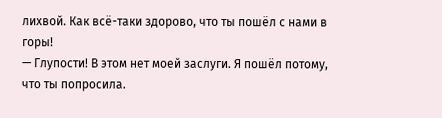лихвой. Как всё-таки здорово, что ты пошёл с нами в горы!
— Глупости! В этом нет моей заслуги. Я пошёл потому, что ты попросила.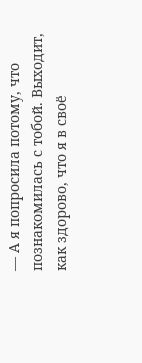— А я попросила потому, что познакомилась с тобой. Выходит, как здорово, что я в своё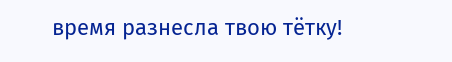время разнесла твою тётку!